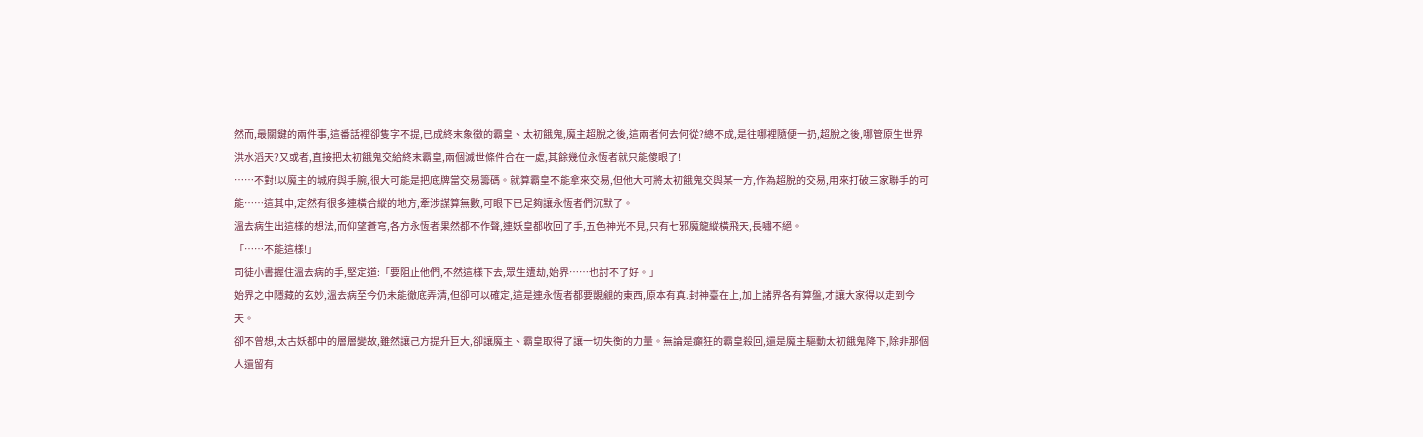然而,最關鍵的兩件事,這番話裡卻隻字不提,已成終末象徵的霸皇、太初餓鬼,魔主超脫之後,這兩者何去何從?總不成,是往哪裡隨便一扔,超脫之後,哪管原生世界洪水滔天?又或者,直接把太初餓鬼交給終末霸皇,兩個滅世條件合在一處,其餘幾位永恆者就只能傻眼了!
……不對!以魔主的城府與手腕,很大可能是把底牌當交易籌碼。就算霸皇不能拿來交易,但他大可將太初餓鬼交與某一方,作為超脫的交易,用來打破三家聯手的可能……這其中,定然有很多連橫合縱的地方,牽涉謀算無數,可眼下已足夠讓永恆者們沉默了。
溫去病生出這樣的想法,而仰望蒼穹,各方永恆者果然都不作聲,連妖皇都收回了手,五色神光不見,只有七邪魔龍縱橫飛天,長嘯不絕。
「……不能這樣!」
司徒小書握住溫去病的手,堅定道:「要阻止他們,不然這樣下去,眾生遭劫,始界……也討不了好。」
始界之中隱藏的玄妙,溫去病至今仍未能徹底弄清,但卻可以確定,這是連永恆者都要覬覦的東西,原本有真.封神臺在上,加上諸界各有算盤,才讓大家得以走到今天。
卻不曾想,太古妖都中的層層變故,雖然讓己方提升巨大,卻讓魔主、霸皇取得了讓一切失衡的力量。無論是癲狂的霸皇殺回,還是魔主驅動太初餓鬼降下,除非那個人還留有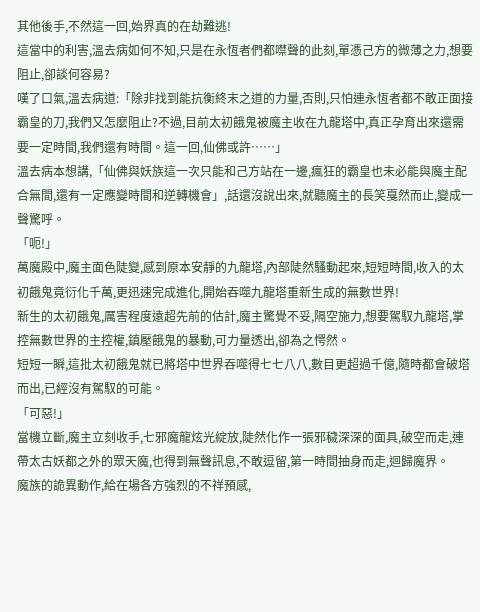其他後手,不然這一回,始界真的在劫難逃!
這當中的利害,溫去病如何不知,只是在永恆者們都噤聲的此刻,單憑己方的微薄之力,想要阻止,卻談何容易?
嘆了口氣,溫去病道:「除非找到能抗衡終末之道的力量,否則,只怕連永恆者都不敢正面接霸皇的刀,我們又怎麼阻止?不過,目前太初餓鬼被魔主收在九龍塔中,真正孕育出來還需要一定時間,我們還有時間。這一回,仙佛或許……」
溫去病本想講,「仙佛與妖族這一次只能和己方站在一邊,瘋狂的霸皇也未必能與魔主配合無間,還有一定應變時間和逆轉機會」,話還沒說出來,就聽魔主的長笑戛然而止,變成一聲驚呼。
「呃!」
萬魔殿中,魔主面色陡變,感到原本安靜的九龍塔,內部陡然騷動起來,短短時間,收入的太初餓鬼竟衍化千萬,更迅速完成進化,開始吞噬九龍塔重新生成的無數世界!
新生的太初餓鬼,厲害程度遠超先前的估計,魔主驚覺不妥,隔空施力,想要駕馭九龍塔,掌控無數世界的主控權,鎮壓餓鬼的暴動,可力量透出,卻為之愕然。
短短一瞬,這批太初餓鬼就已將塔中世界吞噬得七七八八,數目更超過千億,隨時都會破塔而出,已經沒有駕馭的可能。
「可惡!」
當機立斷,魔主立刻收手,七邪魔龍炫光綻放,陡然化作一張邪穢深深的面具,破空而走,連帶太古妖都之外的眾天魔,也得到無聲訊息,不敢逗留,第一時間抽身而走,迴歸魔界。
魔族的詭異動作,給在場各方強烈的不祥預感,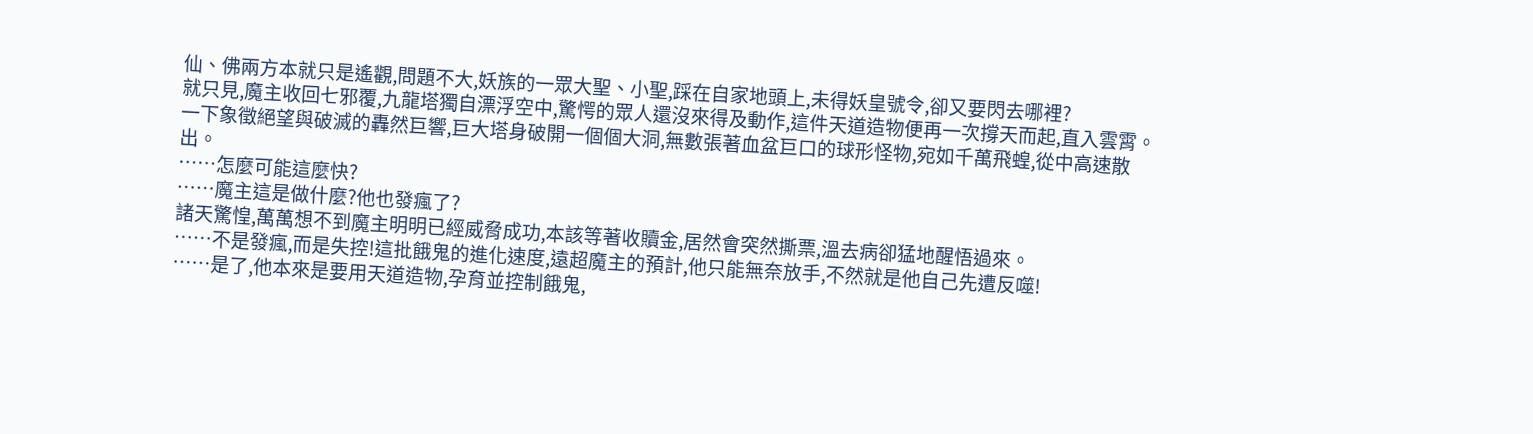仙、佛兩方本就只是遙觀,問題不大,妖族的一眾大聖、小聖,踩在自家地頭上,未得妖皇號令,卻又要閃去哪裡?
就只見,魔主收回七邪覆,九龍塔獨自漂浮空中,驚愕的眾人還沒來得及動作,這件天道造物便再一次撐天而起,直入雲霄。
一下象徵絕望與破滅的轟然巨響,巨大塔身破開一個個大洞,無數張著血盆巨口的球形怪物,宛如千萬飛蝗,從中高速散出。
……怎麼可能這麼快?
……魔主這是做什麼?他也發瘋了?
諸天驚惶,萬萬想不到魔主明明已經威脅成功,本該等著收贖金,居然會突然撕票,溫去病卻猛地醒悟過來。
……不是發瘋,而是失控!這批餓鬼的進化速度,遠超魔主的預計,他只能無奈放手,不然就是他自己先遭反噬!
……是了,他本來是要用天道造物,孕育並控制餓鬼,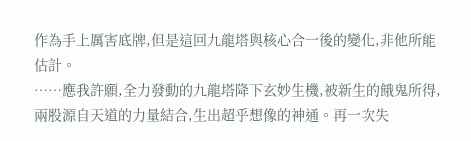作為手上厲害底牌,但是這回九龍塔與核心合一後的變化,非他所能估計。
……應我許願,全力發動的九龍塔降下玄妙生機,被新生的餓鬼所得,兩股源自天道的力量結合,生出超乎想像的神通。再一次失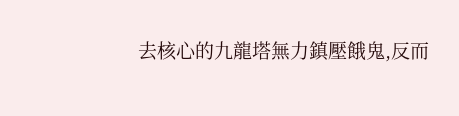去核心的九龍塔無力鎮壓餓鬼,反而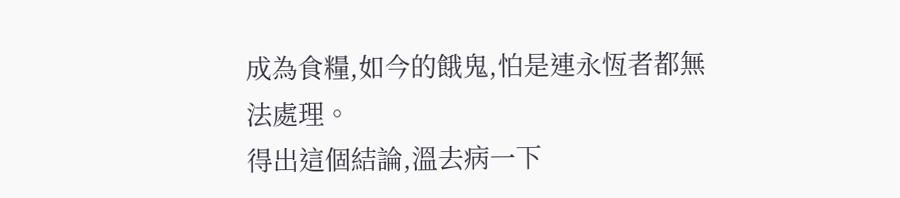成為食糧,如今的餓鬼,怕是連永恆者都無法處理。
得出這個結論,溫去病一下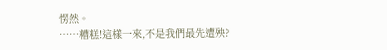愣然。
……糟糕!這樣一來,不是我們最先遭殃?